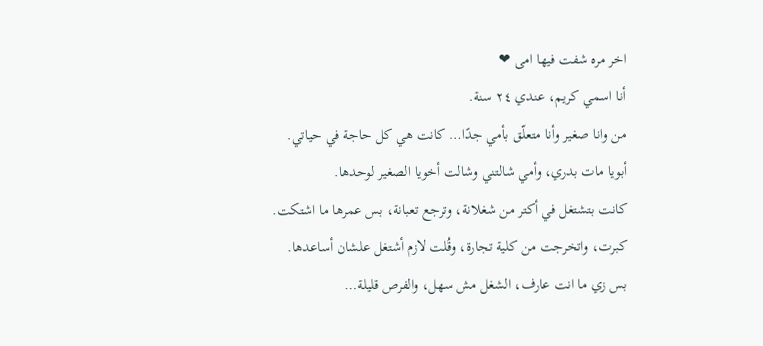اخر مره شفت فيها امى ❤
أنا اسمي كريم، عندي ٢٤ سنة.
من وانا صغير وأنا متعلّق بأمي جدًا… كانت هي كل حاجة في حياتي.
أبويا مات بدري، وأمي شالتني وشالت أخويا الصغير لوحدها.
كانت بتشتغل في أكتر من شغلانة، وترجع تعبانة، بس عمرها ما اشتكت.
كبرت، واتخرجت من كلية تجارة، وقُلت لازم أشتغل علشان أساعدها.
بس زي ما انت عارف، الشغل مش سهل، والفرص قليلة…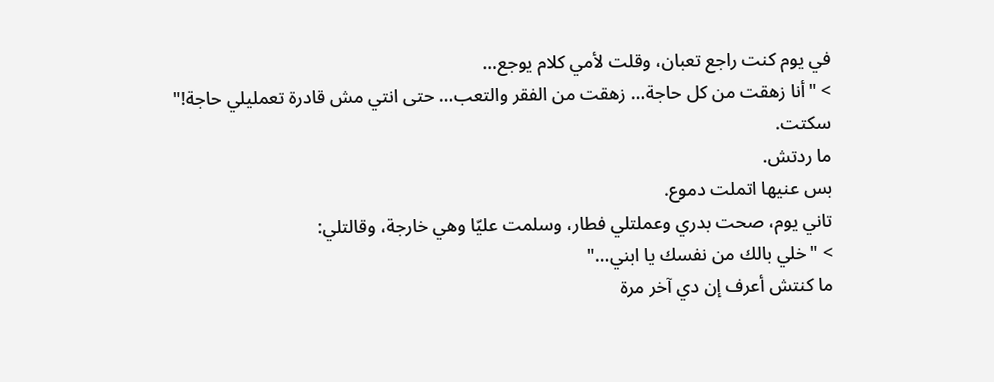في يوم كنت راجع تعبان، وقلت لأمي كلام يوجع…
> "أنا زهقت من كل حاجة… زهقت من الفقر والتعب… حتى انتي مش قادرة تعمليلي حاجة!"
سكتت.
ما ردتش.
بس عنيها اتملت دموع.
تاني يوم، صحت بدري وعملتلي فطار، وسلمت عليّا وهي خارجة، وقالتلي:
> "خلي بالك من نفسك يا ابني…"
ما كنتش أعرف إن دي آخر مرة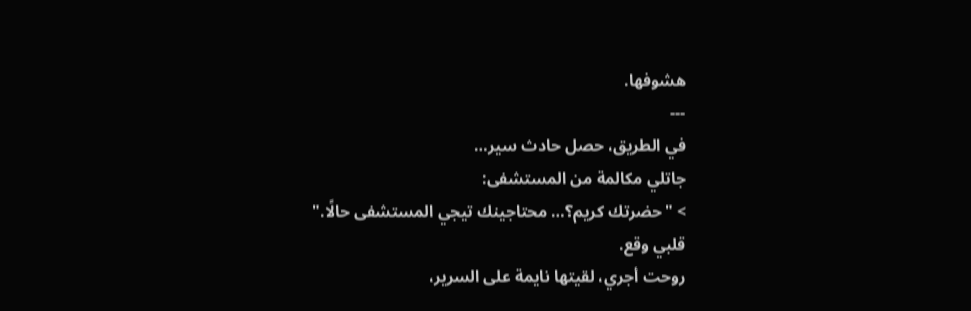هشوفها.
---
في الطريق، حصل حادث سير…
جاتلي مكالمة من المستشفى:
> "حضرتك كريم؟… محتاجينك تيجي المستشفى حالًا."
قلبي وقع.
روحت أجري، لقيتها نايمة على السرير،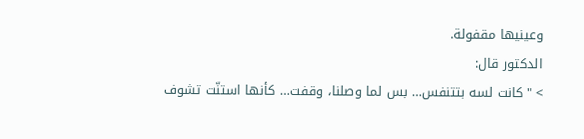وعينيها مقفولة.
الدكتور قال:
> "كانت لسه بتتنفس… بس لما وصلنا، وقفت… كأنها استنّت تشوف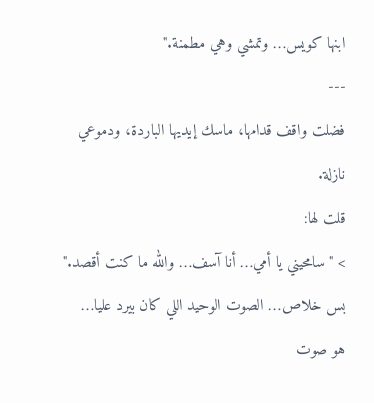ابنها كويس… وتمشي وهي مطمنة."
---
فضلت واقف قدامها، ماسك إيديها الباردة، ودموعي نازلة.
قلت لها:
> "سامحيني يا أمي… أنا آسف… والله ما كنت أقصد."
بس خلاص… الصوت الوحيد اللي كان بيرد عليا…
هو صوت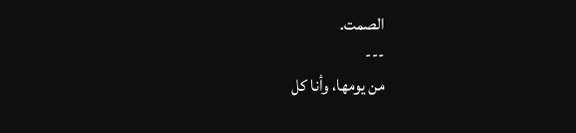الصمت.
---
من يومها، وأنا كل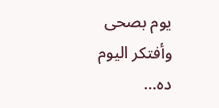يوم بصحى وأفتكر اليوم ده…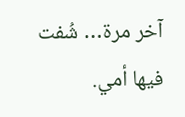آخر مرة… شُفت فيها أمي.